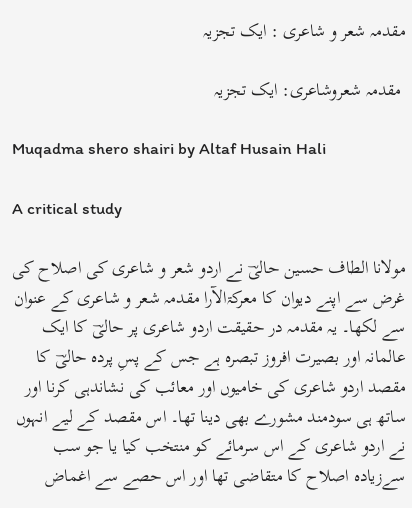مقدمہ شعر و شاعری : ایک تجزیہ

 مقدمہ شعروشاعری: ایک تجزیہ

Muqadma shero shairi by Altaf Husain Hali

A critical study

مولانا الطاف حسین حالیؔ نے اردو شعر و شاعری کی اصلاح کی غرض سے اپنے دیوان کا معرکۃالآرا مقدمہ شعر و شاعری کے عنوان سے لکھا۔ یہ مقدمہ در حقیقت اردو شاعری پر حالیؔ کا ایک عالمانہ اور بصیرت افروز تبصرہ ہے جس کے پسِ پردہ حالیؔ کا مقصد اردو شاعری کی خامیوں اور معائب کی نشاندہی کرنا اور ساتھ ہی سودمند مشورے بھی دینا تھا۔ اس مقصد کے لیے انہوں نے اردو شاعری کے اس سرمائے کو منتخب کیا یا جو سب سےزیادہ اصلاح کا متقاضی تھا اور اس حصے سے اغماض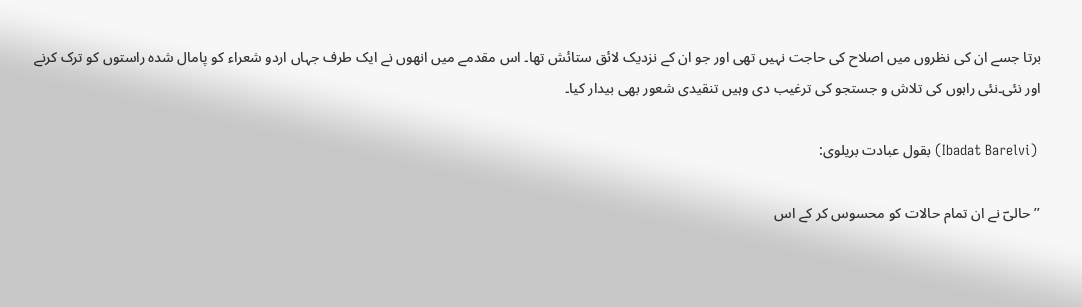برتا جسے ان کی نظروں میں اصلاح کی حاجت نہیں تھی اور جو ان کے نزدیک لائق ستائش تھا۔ اس مقدمے میں انھوں نے ایک طرف جہاں اردو شعراء کو پامال شدہ راستوں کو ترک کرنے اور نئی۔نئی راہوں کی تلاش و جستجو کی ترغیب دی وہیں تنقیدی شعور بھی بیدار کیا۔

 (Ibadat Barelvi) بقول عبادت بریلوی:

’’حالیؔ نے ان تمام حالات کو محسوس کر کے اس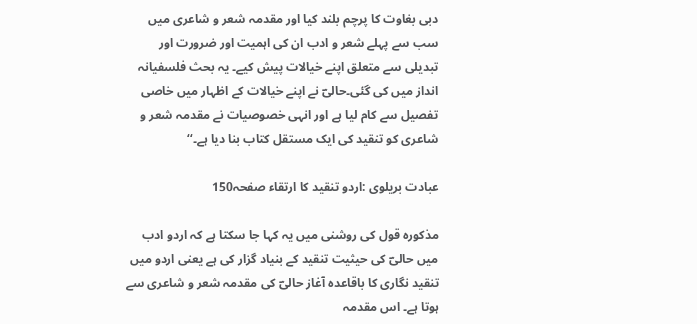دبی بغاوت کا پرچم بلند کیا اور مقدمہ شعر و شاعری میں سب سے پہلے شعر و ادب ان کی اہمیت اور ضرورت اور تبدیلی سے متعلق اپنے خیالات پیش کیے۔ یہ بحث فلسفیانہ انداز میں کی گئی۔حالیؔ نے اپنے خیالات کے اظہار میں خاصی تفصیل سے کام لیا ہے اور انہی خصوصیات نے مقدمہ شعر و شاعری کو تنقید کی ایک مستقل کتاب بنا دیا ہے۔‘‘

عبادت بریلوی :اردو تنقید کا ارتقاء صفحہ150

مذکورہ قول کی روشنی میں یہ کہا جا سکتا ہے کہ اردو ادب میں حالیؔ کی حیثیت تنقید کے بنیاد گزار کی ہے یعنی اردو میں تنقید نگاری کا باقاعدہ آغاز حالیؔ کی مقدمہ شعر و شاعری سے ہوتا ہے۔ اس مقدمہ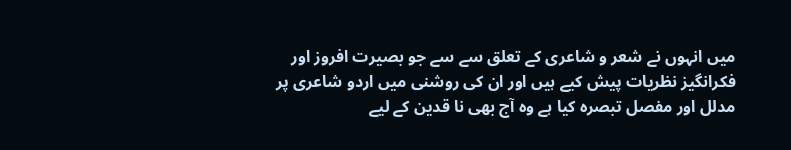میں انہوں نے شعر و شاعری کے تعلق سے سے جو بصیرت افروز اور فکرانگیز نظریات پیش کیے ہیں اور ان کی روشنی میں اردو شاعری پر مدلل اور مفصل تبصرہ کیا ہے وہ آج بھی نا قدین کے لیے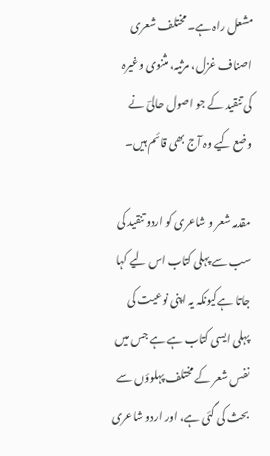مشعل راہ ہے۔ مختلف شعری اصناف غزل، مرثیہ، مثنوی وغیرہ کی تنقید کے جو اصول حالیؔ نے وضع کیے وہ آج بھی قائم ہیں۔

مقدمہ شعر و شاعری کو اردو تنقید کی سب سے پہلی کتاب اس لیے کہا جاتا ہےکیونکہ یہ اپنی نوعیت کی پہلی ایسی کتاب ہے ہے جس میں نفس شعر کے مختلف پہلوؤں سے بحث کی گئی ہے، اور اردو شاعری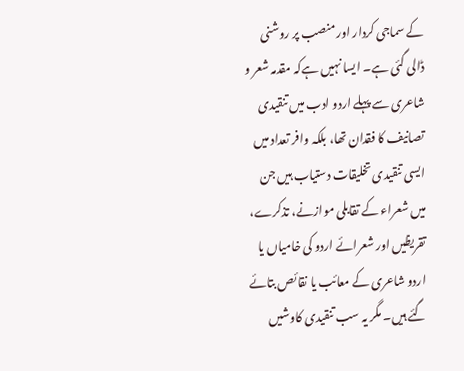کے سماجی کردار اور منصب پر روشنی ڈالی گئی ہے۔ ایسا نہیں ہےکہ مقدمہ شعر و شاعری سے پہلے اردو ادب میں تنقیدی تصانیف کا فقدان تھا، بلکہ وافر تعداد میں ایسی تنقیدی تخلیقات دستیاب ہیں جن میں شعراء کے تقابلی موازنے، تذکرے، تقریظیں اور شعرائے اردو کی خامیاں یا اردو شاعری کے معائب یا نقائص بتائے گئے ہیں۔ مگر یہ سب تنقیدی کاوشیں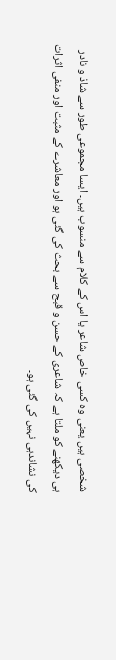شخصی ہیں یعنی وہ کسی خاص شاعر یا اس کے کلام سے منسوب ہیں۔ ایسا مجموعی طور سے شاذ و نادر ہی دیکھنے کو ملتا ہے کہ شاعری کے حسن و قبح سے بحث کی گئی ہو اور معاشرے کے مثبت اور منفی اثرات کی نشاندہی نہیں کی گئی ہو۔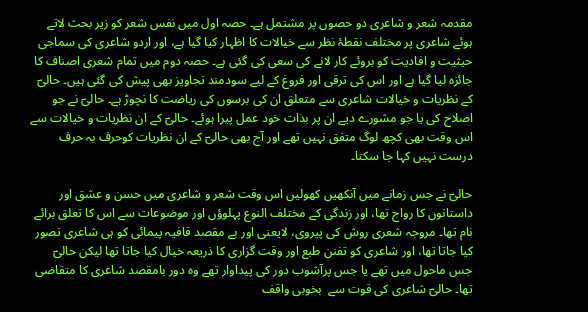مقدمہ شعر و شاعری دو حصوں پر مشتمل ہے۔ حصہ اول میں نفس شعر کو زیر بحث لاتے ہوئے شاعری پر مختلف نقطۂ نظر سے خیالات کا اظہار کیا گیا ہے، اور اردو شاعری کی سماجی حیثیت و افادیت کو بروئے کار لانے کی سعی کی گئی ہے۔ حصہ دوم میں تمام شعری اصناف کا جائزہ لیا گیا ہے اور اس کی ترقی اور فروغ کے لیے سودمند تجاویز بھی پیش کی گئی ہیں۔ حالیؔ کے نظریات و خیالات شاعری سے متعلق ان کی برسوں کی ریاضت کا نچوڑ ہے۔ حالیؔ نے جو اصلاح کی یا جو مشورے دیے ان پر بذات خود عمل پیرا ہوئے۔ حالیؔ کے ان نظریات و خیالات سے اس وقت بھی کچھ لوگ متفق نہیں تھے اور آج بھی حالیؔ کے ان نظریات کوحرف بہ حرف درست نہیں کہا جا سکتا۔

حالیؔ نے جس زمانے میں آنکھیں کھولیں اس وقت شعر و شاعری میں حسن و عشق اور داستانوں کا رواج تھا، اور زندگی کے مختلف النوع پہلوؤں اور موضوعات سے اس کا تعلق برائے نام تھا۔ مروجہ شعری روش کی پیروی، لایعنی اور بے مقصد قافیہ پیمائی کو ہی شاعری تصور کیا جاتا تھا، اور شاعری کو تفنن طبع اور وقت گزاری کا ذریعہ خیال کیا جاتا تھا لیکن حالیؔ جس ماحول میں تھے یا جس پرآشوب دور کی پیداوار تھے وہ دور بامقصد شاعری کا متقاضی تھا۔ حالیؔ شاعری کی قوت سے  بخوبی واقف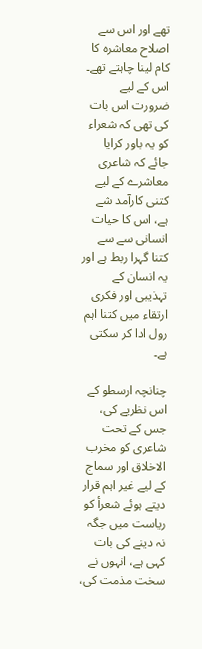تھے اور اس سے اصلاح معاشرہ کا کام لینا چاہتے تھے۔ اس کے لیے ضرورت اس بات کی تھی کہ شعراء کو یہ باور کرایا جائے کہ شاعری معاشرے کے لیے کتنی کارآمد شے ہے، اس کا حیات انسانی سے سے کتنا گہرا ربط ہے اور یہ انسان کے تہذیبی اور فکری ارتقاء میں کتنا اہم رول ادا کر سکتی ہے۔

چنانچہ ارسطو کے اس نظریے کی، جس کے تحت شاعری کو مخرب الاخلاق اور سماج کے لیے غیر اہم قرار دیتے ہوئے شعرأ کو ریاست میں جگہ نہ دینے کی بات کہی ہے، انہوں نے سخت مذمت کی،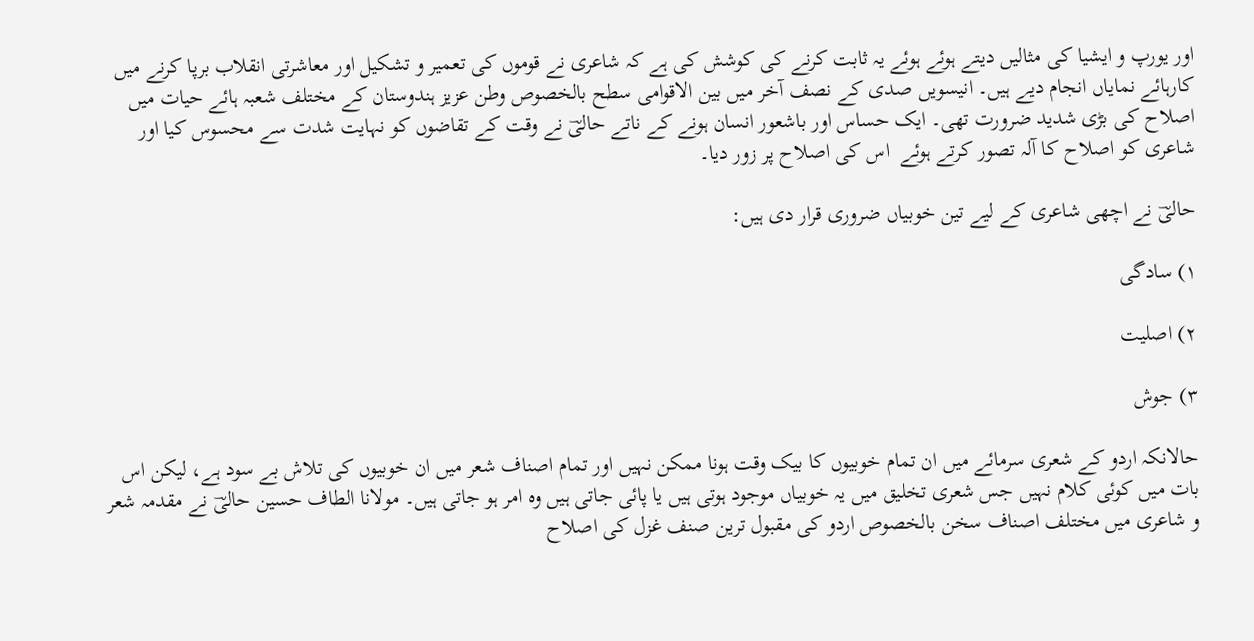اور یورپ و ایشیا کی مثالیں دیتے ہوئے ہوئے یہ ثابت کرنے کی کوشش کی ہے کہ شاعری نے قوموں کی تعمیر و تشکیل اور معاشرتی انقلاب برپا کرنے میں کارہائے نمایاں انجام دیے ہیں۔ انیسویں صدی کے نصف آخر میں بین الاقوامی سطح بالخصوص وطن عزیز ہندوستان کے مختلف شعبہ ہائے حیات میں اصلاح کی بڑی شدید ضرورت تھی۔ ایک حساس اور باشعور انسان ہونے کے ناتے حالیؔ نے وقت کے تقاضوں کو نہایت شدت سے محسوس کیا اور شاعری کو اصلاح کا آلہ تصور کرتے ہوئے  اس کی اصلاح پر زور دیا۔

حالیؔ نے اچھی شاعری کے لیے تین خوبیاں ضروری قرار دی ہیں:

۱) سادگی

۲) اصلیت

۳) جوش

حالانکہ اردو کے شعری سرمائے میں ان تمام خوبیوں کا بیک وقت ہونا ممکن نہیں اور تمام اصناف شعر میں ان خوبیوں کی تلاش بے سود ہے، لیکن اس بات میں کوئی کلام نہیں جس شعری تخلیق میں یہ خوبیاں موجود ہوتی ہیں یا پائی جاتی ہیں وہ امر ہو جاتی ہیں۔ مولانا الطاف حسین حالیؔ نے مقدمہ شعر و شاعری میں مختلف اصناف سخن بالخصوص اردو کی مقبول ترین صنف غزل کی اصلاح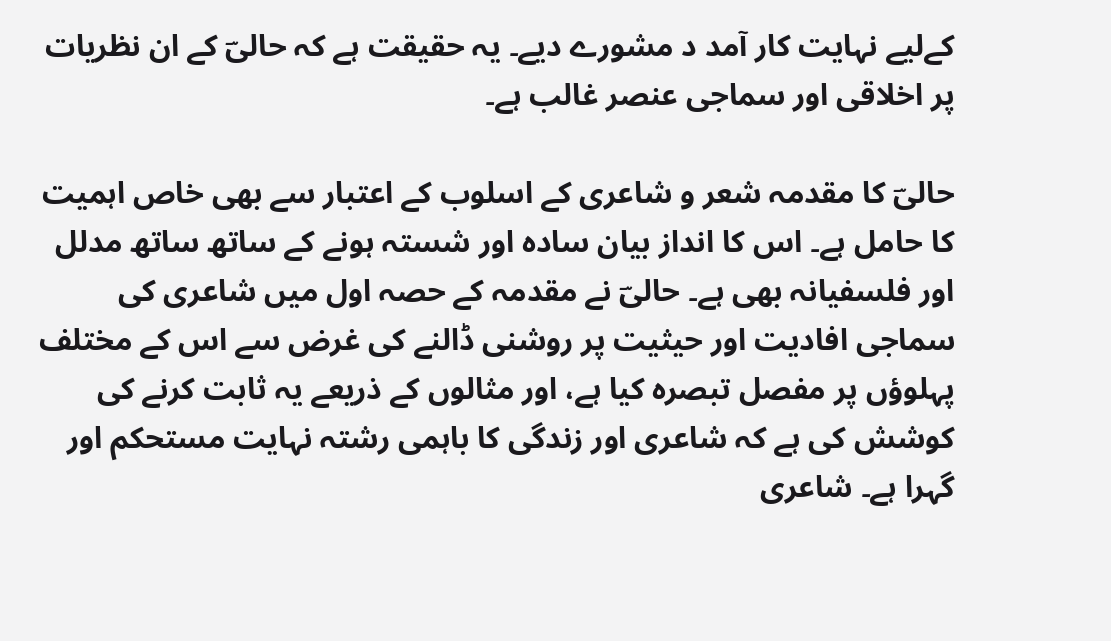کےلیے نہایت کار آمد د مشورے دیے۔ یہ حقیقت ہے کہ حالیؔ کے ان نظریات پر اخلاقی اور سماجی عنصر غالب ہے۔

حالیؔ کا مقدمہ شعر و شاعری کے اسلوب کے اعتبار سے بھی خاص اہمیت کا حامل ہے۔ اس کا انداز بیان سادہ اور شستہ ہونے کے ساتھ ساتھ مدلل اور فلسفیانہ بھی ہے۔ حالیؔ نے مقدمہ کے حصہ اول میں شاعری کی سماجی افادیت اور حیثیت پر روشنی ڈالنے کی غرض سے اس کے مختلف پہلوؤں پر مفصل تبصرہ کیا ہے، اور مثالوں کے ذریعے یہ ثابت کرنے کی کوشش کی ہے کہ شاعری اور زندگی کا باہمی رشتہ نہایت مستحکم اور گہرا ہے۔ شاعری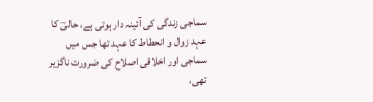سماجی زندگی کی آئینہ دار ہوتی ہے، حالیؔ کا عہد زوال و انحطاط کا عہد تھا جس میں سماجی اور اخلاقی اصلاح کی ضرورت ناگزیر تھی،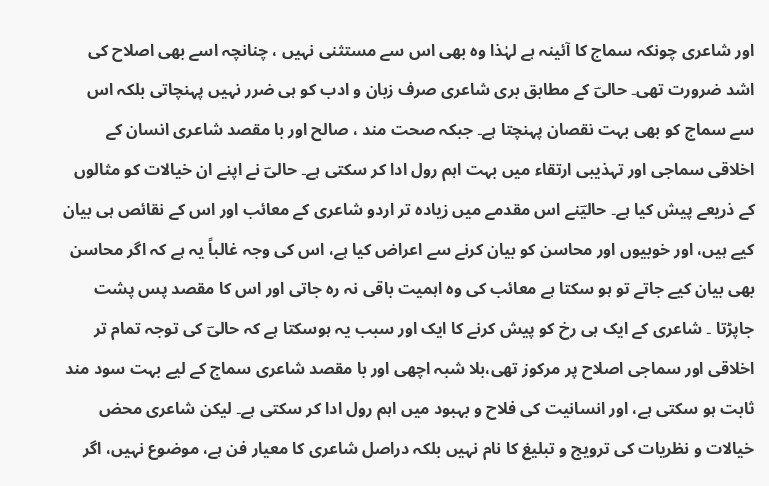اور شاعری چونکہ سماج کا آئینہ ہے لہٰذا وہ بھی اس سے مستثنی نہیں ، چنانچہ اسے بھی اصلاح کی اشد ضرورت تھی۔ حالیؔ کے مطابق بری شاعری صرف زبان و ادب کو ہی ضرر نہیں پہنچاتی بلکہ اس سے سماج کو بھی بہت نقصان پہنچتا ہے۔ جبکہ صحت مند ، صالح اور با مقصد شاعری انسان کے اخلاقی سماجی اور تہذیبی ارتقاء میں بہت اہم رول ادا کر سکتی ہے۔ حالیؔ نے اپنے ان خیالات کو مثالوں کے ذریعے پیش کیا ہے۔ حالیؔنے اس مقدمے میں زیادہ تر اردو شاعری کے معائب اور اس کے نقائص ہی بیان کیے ہیں، اور خوبیوں اور محاسن کو بیان کرنے سے اعراض کیا ہے، اس کی وجہ غالباً یہ ہے کہ اگر محاسن بھی بیان کیے جاتے تو ہو سکتا ہے معائب کی وہ اہمیت باقی نہ رہ جاتی اور اس کا مقصد پس پشت جاپڑتا ۔ شاعری کے ایک ہی رخ کو پیش کرنے کا ایک اور سبب یہ ہوسکتا ہے کہ حالیؔ کی توجہ تمام تر اخلاقی اور سماجی اصلاح پر مرکوز تھی،بلا شبہ اچھی اور با مقصد شاعری سماج کے لیے بہت سود مند ثابت ہو سکتی ہے، اور انسانیت کی فلاح و بہبود میں اہم رول ادا کر سکتی ہے۔ لیکن شاعری محض خیالات و نظریات کی ترویج و تبلیغ کا نام نہیں بلکہ دراصل شاعری کا معیار فن ہے، موضوع نہیں، اگر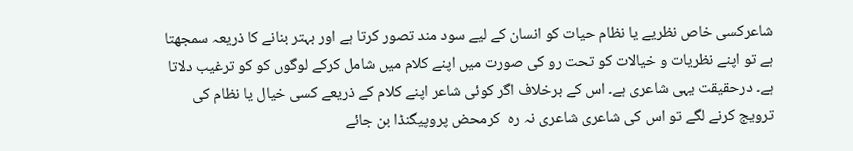شاعرکسی خاص نظریے یا نظام حیات کو انسان کے لیے سود مند تصور کرتا ہے اور بہتر بنانے کا ذریعہ سمجھتا ہے تو اپنے نظریات و خیالات کو تحت رو کی صورت میں اپنے کلام میں شامل کرکے لوگوں کو کو ترغیب دلاتا ہے۔ درحقیقت یہی شاعری ہے۔ اس کے برخلاف اگر کوئی شاعر اپنے کلام کے ذریعے کسی خیال یا نظام کی ترویج کرنے لگے تو اس کی شاعری شاعری نہ رہ  کرمحض پروپیگنڈا بن جائے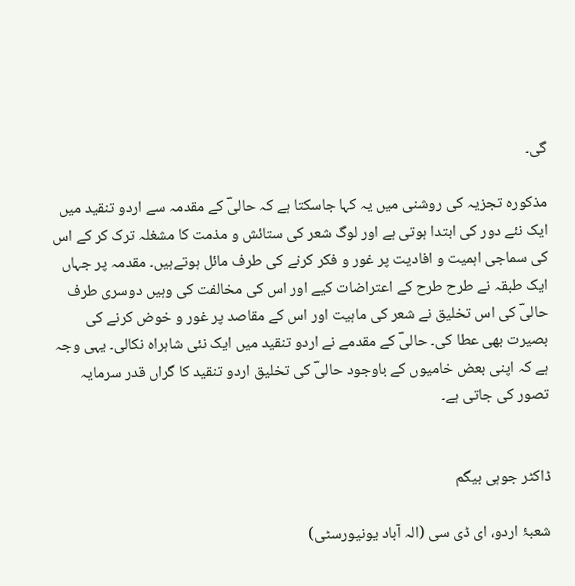گی۔

مذکورہ تجزیہ کی روشنی میں یہ کہا جاسکتا ہے کہ حالیؔ کے مقدمہ سے اردو تنقید میں ایک نئے دور کی ابتدا ہوتی ہے اور لوگ شعر کی ستائش و مذمت کا مشغلہ ترک کر کے اس کی سماجی اہمیت و افادیت پر غور و فکر کرنے کی طرف مائل ہوتےہیں۔ مقدمہ پر جہاں ایک طبقہ نے طرح طرح کے اعتراضات کیے اور اس کی مخالفت کی وہیں دوسری طرف حالیؔ کی اس تخلیق نے شعر کی ماہیت اور اس کے مقاصد پر غور و خوض کرنے کی بصیرت بھی عطا کی۔ حالیؔ کے مقدمے نے اردو تنقید میں ایک نئی شاہراہ نکالی۔ یہی وجہ ہے کہ اپنی بعض خامیوں کے باوجود حالیؔ کی تخلیق اردو تنقید کا گراں قدر سرمایہ تصور کی جاتی ہے۔


ڈاکٹر جوہی بیگم

شعبۂ اردو، ای ڈی سی (الہ آباد یونیورسٹی)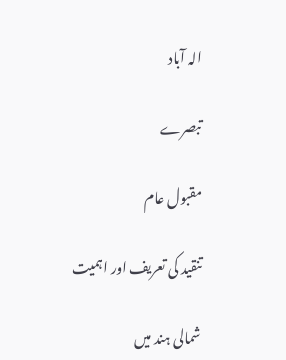الہ آباد

تبصرے

مقبول عام

تنقید کی تعریف اور اہمیت

شمالی ہند میں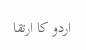اردو کا ارتقا